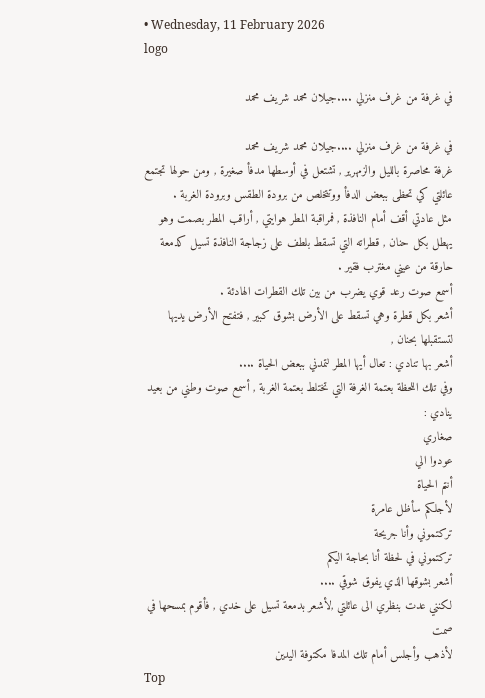• Wednesday, 11 February 2026
logo

في غرفة من غرف منزلي ....جيلان محمد شريف محمد

في غرفة من غرف منزلي ....جيلان محمد شريف محمد
غرفة محاصرة بالليل والزمهرير , تشتعل في أوسطها مدفأ صغيرة , ومن حولها تجتمع عائلتي كي تحظى ببعض الدفأ ووتتخلص من برودة الطقس وبرودة الغربة .
مثل عادتي أقف أمام النافذة , فمراقبة المطر هوايتي , أراقب المطر بصمت وهو يهطل بكل حنان , قطراته التي تسقط بلطف على زجاجة النافذة تسيل كدمعة حارقة من عيني مغترب فقير .
أسمع صوت رعد قوي يضرب من بين تلك القطرات الهادئة .
أشعر بكل قطرة وهي تسقط على الأرض بشوق كبير , فتفتح الأرض يديها لتستقبلها بحنان ,
أشعر بها تنادي : تعال أيها المطر لتمدني ببعض الحياة ....
وفي تلك اللحظة بعتمة الغرفة التي تختلط بعتمة الغربة , أسمع صوت وطني من بعيد ينادي :
صغاري
عودوا الي
أنتم الحياة
لأجلكم سأظل عامرة
تركتموني وأنا جريحة
تركتموني في لحظة أنا بحاجة اليكم
أشعر بشوقها الذي يفوق شوقي ....
لكنني عدت بنظري الى عائلتي ,لأشعر بدمعة تسيل على خدي , فأقوم بمسحها في صمت
لأذهب وأجلس أمام تلك المدفا مكتوفة اليدين
Top